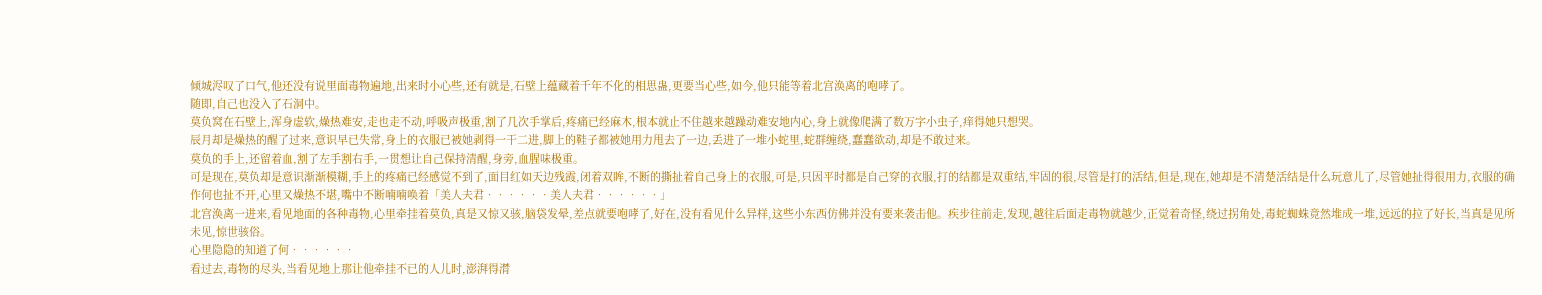倾城浕叹了口气,他还没有说里面毒物遍地,出来时小心些,还有就是,石壁上蕴藏着千年不化的相思蛊,更要当心些,如今,他只能等着北宫涣离的咆哮了。
随即,自己也没入了石洞中。
莫负窝在石壁上,浑身虚软,燥热难安,走也走不动,呼吸声极重,割了几次手掌后,疼痛已经麻木,根本就止不住越来越躁动难安地内心,身上就像爬满了数万字小虫子,痒得她只想哭。
辰月却是燥热的醒了过来,意识早已失常,身上的衣服已被她剥得一干二进,脚上的鞋子都被她用力甩去了一边,丢进了一堆小蛇里,蛇群缠绕,蠢蠢欲动,却是不敢过来。
莫负的手上,还留着血,割了左手割右手,一贯想让自己保持清醒,身旁,血腥味极重。
可是现在,莫负却是意识渐渐模糊,手上的疼痛已经感觉不到了,面目红如天边残霞,闭着双眸,不断的撕扯着自己身上的衣服,可是,只因平时都是自己穿的衣服,打的结都是双重结,牢固的很,尽管是打的活结,但是,现在,她却是不清楚活结是什么玩意儿了,尽管她扯得很用力,衣服的确作何也扯不开,心里又燥热不堪,嘴中不断喃喃唤着「美人夫君••••••美人夫君••••••」
北宫涣离一进来,看见地面的各种毒物,心里牵挂着莫负,真是又惊又骇,脑袋发晕,差点就要咆哮了,好在,没有看见什么异样,这些小东西仿佛并没有要来袭击他。疾步往前走,发现,越往后面走毒物就越少,正觉着奇怪,绕过拐角处,毒蛇蜘蛛竟然堆成一堆,远远的拉了好长,当真是见所未见,惊世骇俗。
心里隐隐的知道了何••••••
看过去,毒物的尽头,当看见地上那让他牵挂不已的人儿时,澎湃得潸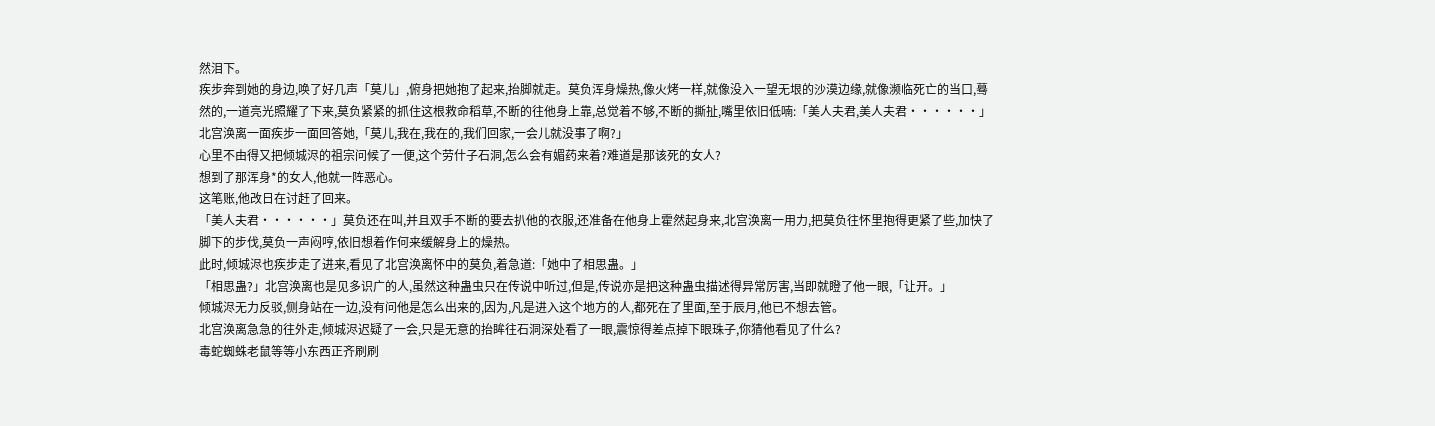然泪下。
疾步奔到她的身边,唤了好几声「莫儿」,俯身把她抱了起来,抬脚就走。莫负浑身燥热,像火烤一样,就像没入一望无垠的沙漠边缘,就像濒临死亡的当口,蓦然的,一道亮光照耀了下来,莫负紧紧的抓住这根救命稻草,不断的往他身上靠,总觉着不够,不断的撕扯,嘴里依旧低喃:「美人夫君,美人夫君••••••」
北宫涣离一面疾步一面回答她,「莫儿,我在,我在的,我们回家,一会儿就没事了啊?」
心里不由得又把倾城浕的祖宗问候了一便,这个劳什子石洞,怎么会有媚药来着?难道是那该死的女人?
想到了那浑身*的女人,他就一阵恶心。
这笔账,他改日在讨赶了回来。
「美人夫君••••••」莫负还在叫,并且双手不断的要去扒他的衣服,还准备在他身上霍然起身来,北宫涣离一用力,把莫负往怀里抱得更紧了些,加快了脚下的步伐,莫负一声闷哼,依旧想着作何来缓解身上的燥热。
此时,倾城浕也疾步走了进来,看见了北宫涣离怀中的莫负,着急道:「她中了相思蛊。」
「相思蛊?」北宫涣离也是见多识广的人,虽然这种蛊虫只在传说中听过,但是,传说亦是把这种蛊虫描述得异常厉害,当即就瞪了他一眼,「让开。」
倾城浕无力反驳,侧身站在一边,没有问他是怎么出来的,因为,凡是进入这个地方的人,都死在了里面,至于辰月,他已不想去管。
北宫涣离急急的往外走,倾城浕迟疑了一会,只是无意的抬眸往石洞深处看了一眼,震惊得差点掉下眼珠子,你猜他看见了什么?
毒蛇蜘蛛老鼠等等小东西正齐刷刷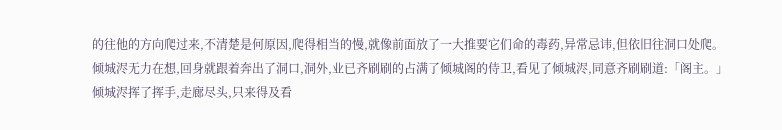的往他的方向爬过来,不清楚是何原因,爬得相当的慢,就像前面放了一大推要它们命的毒药,异常忌讳,但依旧往洞口处爬。
倾城浕无力在想,回身就跟着奔出了洞口,洞外,业已齐刷刷的占满了倾城阁的侍卫,看见了倾城浕,同意齐刷刷道:「阁主。」
倾城浕挥了挥手,走廊尽头,只来得及看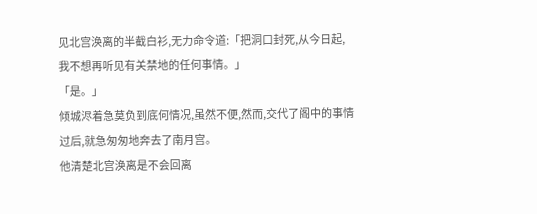见北宫涣离的半截白衫,无力命令道:「把洞口封死,从今日起,我不想再听见有关禁地的任何事情。」
「是。」
倾城浕着急莫负到底何情况,虽然不便,然而,交代了阁中的事情过后,就急匆匆地奔去了南月宫。
他清楚北宫涣离是不会回离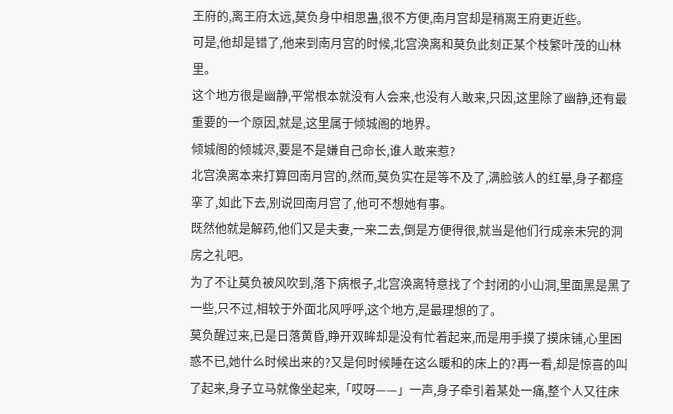王府的,离王府太远,莫负身中相思蛊,很不方便,南月宫却是稍离王府更近些。
可是,他却是错了,他来到南月宫的时候,北宫涣离和莫负此刻正某个枝繁叶茂的山林里。
这个地方很是幽静,平常根本就没有人会来,也没有人敢来,只因,这里除了幽静,还有最重要的一个原因,就是,这里属于倾城阁的地界。
倾城阁的倾城浕,要是不是嫌自己命长,谁人敢来惹?
北宫涣离本来打算回南月宫的,然而,莫负实在是等不及了,满脸骇人的红晕,身子都痉挛了,如此下去,别说回南月宫了,他可不想她有事。
既然他就是解药,他们又是夫妻,一来二去,倒是方便得很,就当是他们行成亲未完的洞房之礼吧。
为了不让莫负被风吹到,落下病根子,北宫涣离特意找了个封闭的小山洞,里面黑是黑了一些,只不过,相较于外面北风呼呼,这个地方,是最理想的了。
莫负醒过来,已是日落黄昏,睁开双眸却是没有忙着起来,而是用手摸了摸床铺,心里困惑不已,她什么时候出来的?又是何时候睡在这么暖和的床上的?再一看,却是惊喜的叫了起来,身子立马就像坐起来,「哎呀——」一声,身子牵引着某处一痛,整个人又往床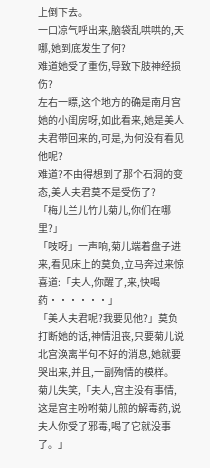上倒下去。
一口凉气呼出来,脑袋乱哄哄的,天哪,她到底发生了何?
难道她受了重伤,导致下肢神经损伤?
左右一瞟,这个地方的确是南月宫她的小闺房呀,如此看来,她是美人夫君带回来的,可是,为何没有看见他呢?
难道?不由得想到了那个石洞的变态,美人夫君莫不是受伤了?
「梅儿兰儿竹儿菊儿,你们在哪里?」
「吱呀」一声响,菊儿端着盘子进来,看见床上的莫负,立马奔过来惊喜道:「夫人,你醒了,来,快喝药••••••」
「美人夫君呢?我要见他?」莫负打断她的话,神情沮丧,只要菊儿说北宫涣离半句不好的消息,她就要哭出来,并且,一副殉情的模样。
菊儿失笑,「夫人,宫主没有事情,这是宫主吩咐菊儿煎的解毒药,说夫人你受了邪毒,喝了它就没事了。」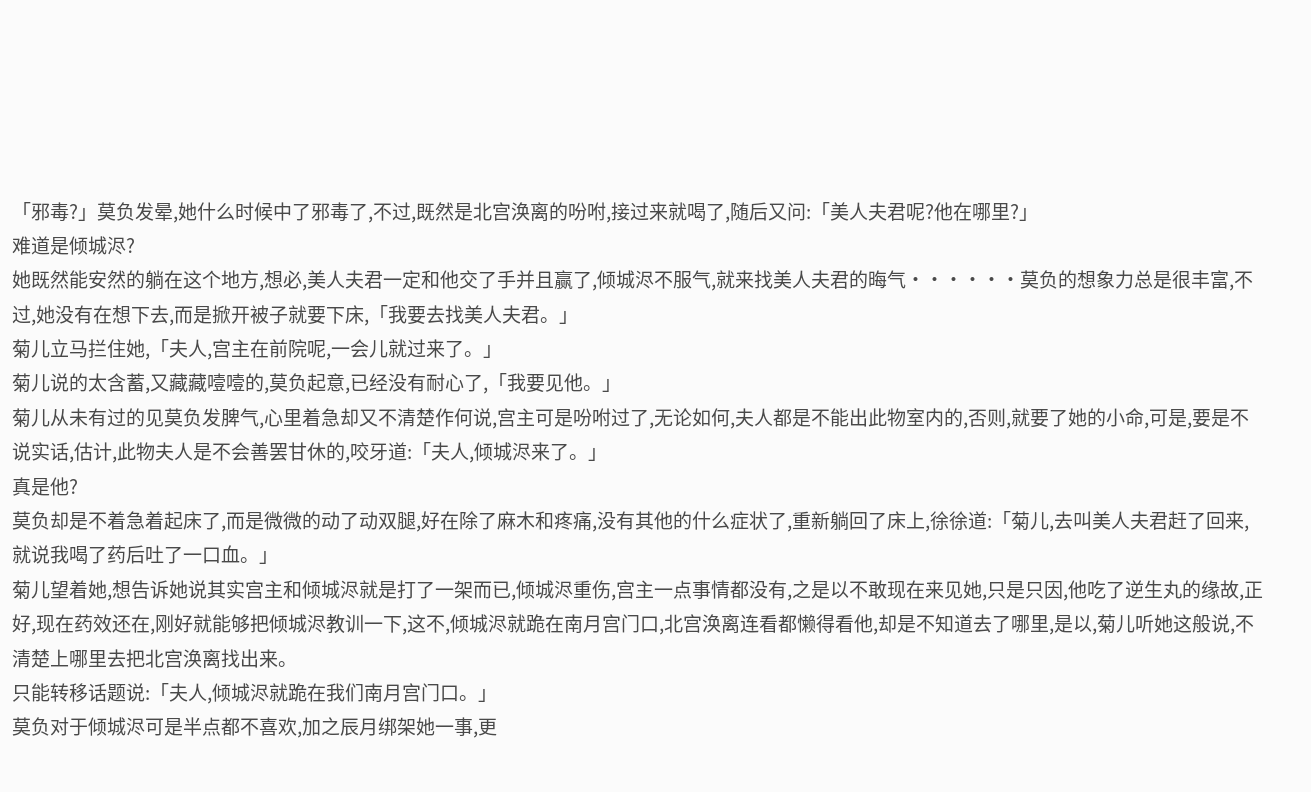「邪毒?」莫负发晕,她什么时候中了邪毒了,不过,既然是北宫涣离的吩咐,接过来就喝了,随后又问:「美人夫君呢?他在哪里?」
难道是倾城浕?
她既然能安然的躺在这个地方,想必,美人夫君一定和他交了手并且赢了,倾城浕不服气,就来找美人夫君的晦气••••••莫负的想象力总是很丰富,不过,她没有在想下去,而是掀开被子就要下床,「我要去找美人夫君。」
菊儿立马拦住她,「夫人,宫主在前院呢,一会儿就过来了。」
菊儿说的太含蓄,又藏藏噎噎的,莫负起意,已经没有耐心了,「我要见他。」
菊儿从未有过的见莫负发脾气,心里着急却又不清楚作何说,宫主可是吩咐过了,无论如何,夫人都是不能出此物室内的,否则,就要了她的小命,可是,要是不说实话,估计,此物夫人是不会善罢甘休的,咬牙道:「夫人,倾城浕来了。」
真是他?
莫负却是不着急着起床了,而是微微的动了动双腿,好在除了麻木和疼痛,没有其他的什么症状了,重新躺回了床上,徐徐道:「菊儿,去叫美人夫君赶了回来,就说我喝了药后吐了一口血。」
菊儿望着她,想告诉她说其实宫主和倾城浕就是打了一架而已,倾城浕重伤,宫主一点事情都没有,之是以不敢现在来见她,只是只因,他吃了逆生丸的缘故,正好,现在药效还在,刚好就能够把倾城浕教训一下,这不,倾城浕就跪在南月宫门口,北宫涣离连看都懒得看他,却是不知道去了哪里,是以,菊儿听她这般说,不清楚上哪里去把北宫涣离找出来。
只能转移话题说:「夫人,倾城浕就跪在我们南月宫门口。」
莫负对于倾城浕可是半点都不喜欢,加之辰月绑架她一事,更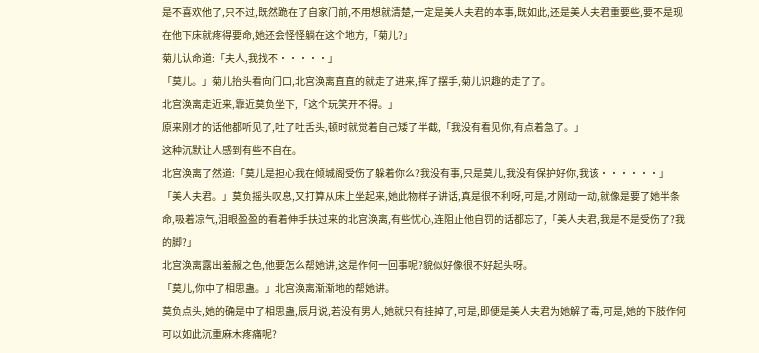是不喜欢他了,只不过,既然跪在了自家门前,不用想就清楚,一定是美人夫君的本事,既如此,还是美人夫君重要些,要不是现在他下床就疼得要命,她还会怪怪躺在这个地方,「菊儿?」
菊儿认命道:「夫人,我找不•••••」
「莫儿。」菊儿抬头看向门口,北宫涣离直直的就走了进来,挥了摆手,菊儿识趣的走了了。
北宫涣离走近来,靠近莫负坐下,「这个玩笑开不得。」
原来刚才的话他都听见了,吐了吐舌头,顿时就觉着自己矮了半截,「我没有看见你,有点着急了。」
这种沉默让人感到有些不自在。
北宫涣离了然道:「莫儿是担心我在倾城阁受伤了躲着你么?我没有事,只是莫儿,我没有保护好你,我该••••••」
「美人夫君。」莫负摇头叹息,又打算从床上坐起来,她此物样子讲话,真是很不利呀,可是,才刚动一动,就像是要了她半条命,吸着凉气,泪眼盈盈的看着伸手扶过来的北宫涣离,有些忧心,连阻止他自罚的话都忘了,「美人夫君,我是不是受伤了?我的脚?」
北宫涣离露出羞赧之色,他要怎么帮她讲,这是作何一回事呢?貌似好像很不好起头呀。
「莫儿,你中了相思蛊。」北宫涣离渐渐地的帮她讲。
莫负点头,她的确是中了相思蛊,辰月说,若没有男人,她就只有挂掉了,可是,即便是美人夫君为她解了毒,可是,她的下肢作何可以如此沉重麻木疼痛呢?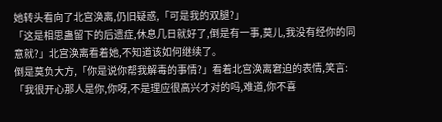她转头看向了北宫涣离,仍旧疑惑,「可是我的双腿?」
「这是相思蛊留下的后遗症,休息几日就好了,倒是有一事,莫儿,我没有经你的同意就?」北宫涣离看着她,不知道该如何继续了。
倒是莫负大方,「你是说你帮我解毒的事情?」看着北宫涣离窘迫的表情,笑言:「我很开心那人是你,你呀,不是理应很高兴才对的吗,难道,你不喜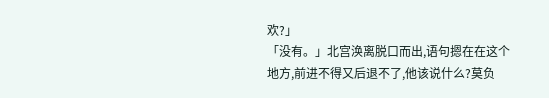欢?」
「没有。」北宫涣离脱口而出,语句摁在在这个地方,前进不得又后退不了,他该说什么?莫负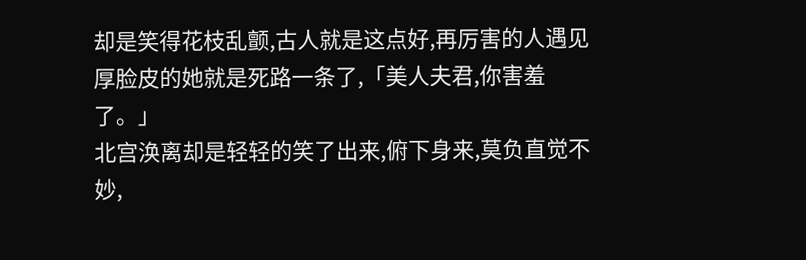却是笑得花枝乱颤,古人就是这点好,再厉害的人遇见厚脸皮的她就是死路一条了,「美人夫君,你害羞了。」
北宫涣离却是轻轻的笑了出来,俯下身来,莫负直觉不妙,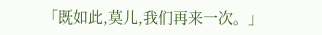「既如此,莫儿,我们再来一次。」